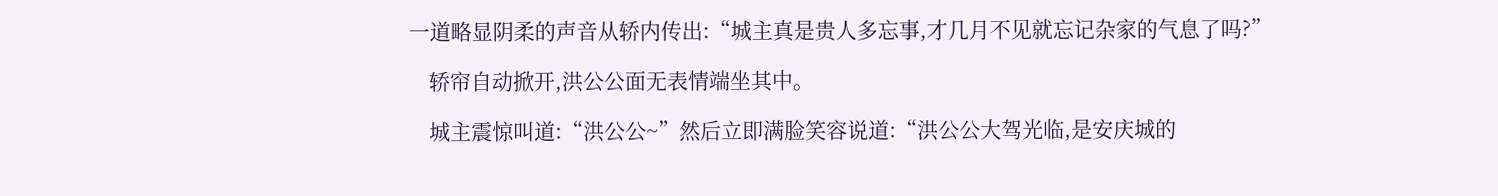一道略显阴柔的声音从轿内传出:“城主真是贵人多忘事,才几月不见就忘记杂家的气息了吗?”

    轿帘自动掀开,洪公公面无表情端坐其中。

    城主震惊叫道:“洪公公~”然后立即满脸笑容说道:“洪公公大驾光临,是安庆城的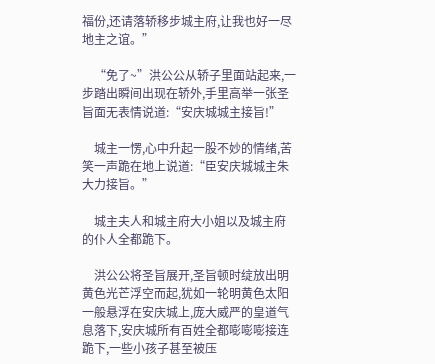福份,还请落轿移步城主府,让我也好一尽地主之谊。”

    “免了~”洪公公从轿子里面站起来,一步踏出瞬间出现在轿外,手里高举一张圣旨面无表情说道:“安庆城城主接旨!”

    城主一愣,心中升起一股不妙的情绪,苦笑一声跪在地上说道:“臣安庆城城主朱大力接旨。”

    城主夫人和城主府大小姐以及城主府的仆人全都跪下。

    洪公公将圣旨展开,圣旨顿时绽放出明黄色光芒浮空而起,犹如一轮明黄色太阳一般悬浮在安庆城上,庞大威严的皇道气息落下,安庆城所有百姓全都嘭嘭嘭接连跪下,一些小孩子甚至被压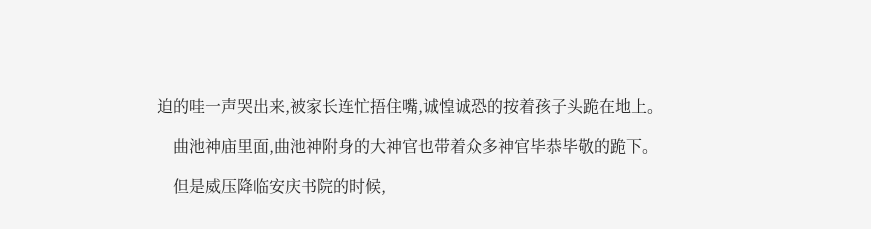迫的哇一声哭出来,被家长连忙捂住嘴,诚惶诚恐的按着孩子头跪在地上。

    曲池神庙里面,曲池神附身的大神官也带着众多神官毕恭毕敬的跪下。

    但是威压降临安庆书院的时候,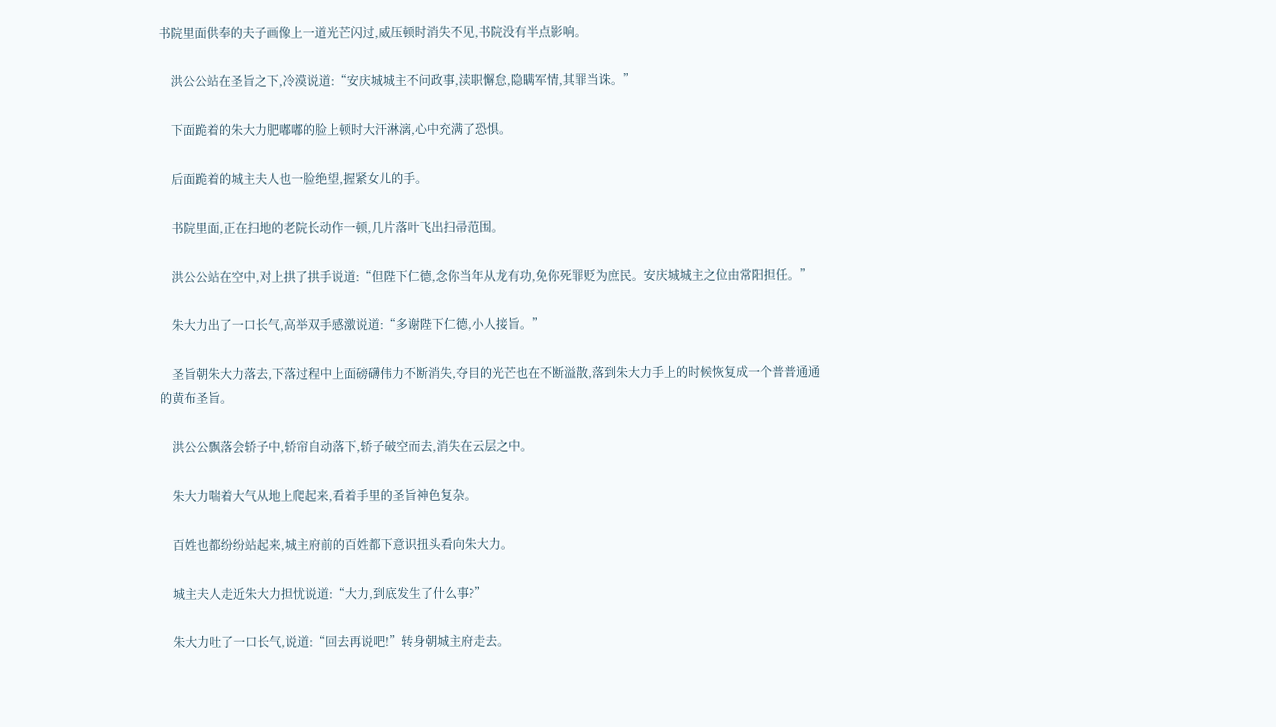书院里面供奉的夫子画像上一道光芒闪过,威压顿时消失不见,书院没有半点影响。

    洪公公站在圣旨之下,冷漠说道:“安庆城城主不问政事,渎职懈怠,隐瞒军情,其罪当诛。”

    下面跪着的朱大力肥嘟嘟的脸上顿时大汗淋漓,心中充满了恐惧。

    后面跪着的城主夫人也一脸绝望,握紧女儿的手。

    书院里面,正在扫地的老院长动作一顿,几片落叶飞出扫帚范围。

    洪公公站在空中,对上拱了拱手说道:“但陛下仁德,念你当年从龙有功,免你死罪贬为庶民。安庆城城主之位由常阳担任。”

    朱大力出了一口长气,高举双手感激说道:“多谢陛下仁德,小人接旨。”

    圣旨朝朱大力落去,下落过程中上面磅礴伟力不断消失,夺目的光芒也在不断溢散,落到朱大力手上的时候恢复成一个普普通通的黄布圣旨。

    洪公公飘落会轿子中,轿帘自动落下,轿子破空而去,消失在云层之中。

    朱大力喘着大气从地上爬起来,看着手里的圣旨神色复杂。

    百姓也都纷纷站起来,城主府前的百姓都下意识扭头看向朱大力。

    城主夫人走近朱大力担忧说道:“大力,到底发生了什么事?”

    朱大力吐了一口长气,说道:“回去再说吧!”转身朝城主府走去。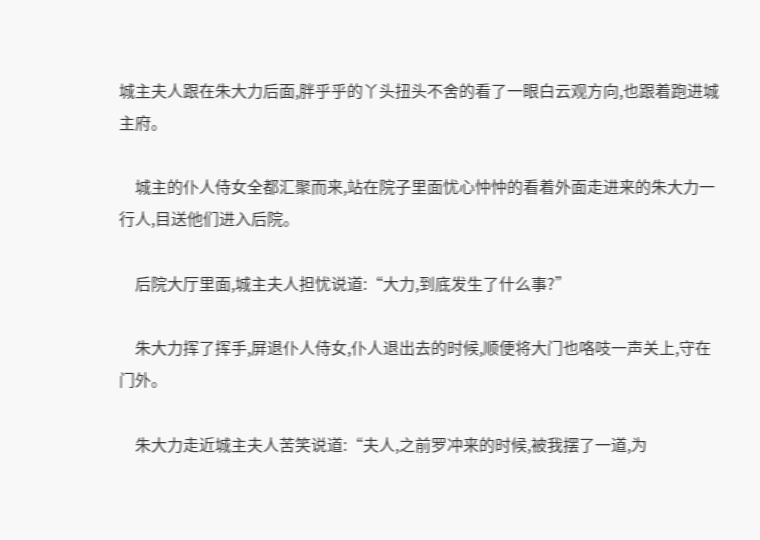城主夫人跟在朱大力后面,胖乎乎的丫头扭头不舍的看了一眼白云观方向,也跟着跑进城主府。

    城主的仆人侍女全都汇聚而来,站在院子里面忧心忡忡的看着外面走进来的朱大力一行人,目送他们进入后院。

    后院大厅里面,城主夫人担忧说道:“大力,到底发生了什么事?”

    朱大力挥了挥手,屏退仆人侍女,仆人退出去的时候,顺便将大门也咯吱一声关上,守在门外。

    朱大力走近城主夫人苦笑说道:“夫人,之前罗冲来的时候,被我摆了一道,为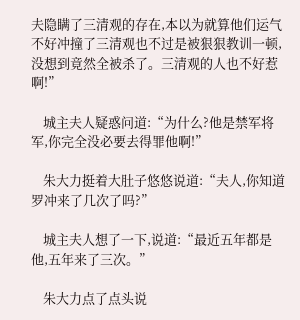夫隐瞒了三清观的存在,本以为就算他们运气不好冲撞了三清观也不过是被狠狠教训一顿,没想到竟然全被杀了。三清观的人也不好惹啊!”

    城主夫人疑惑问道:“为什么?他是禁军将军,你完全没必要去得罪他啊!”

    朱大力挺着大肚子悠悠说道:“夫人,你知道罗冲来了几次了吗?”

    城主夫人想了一下,说道:“最近五年都是他,五年来了三次。”

    朱大力点了点头说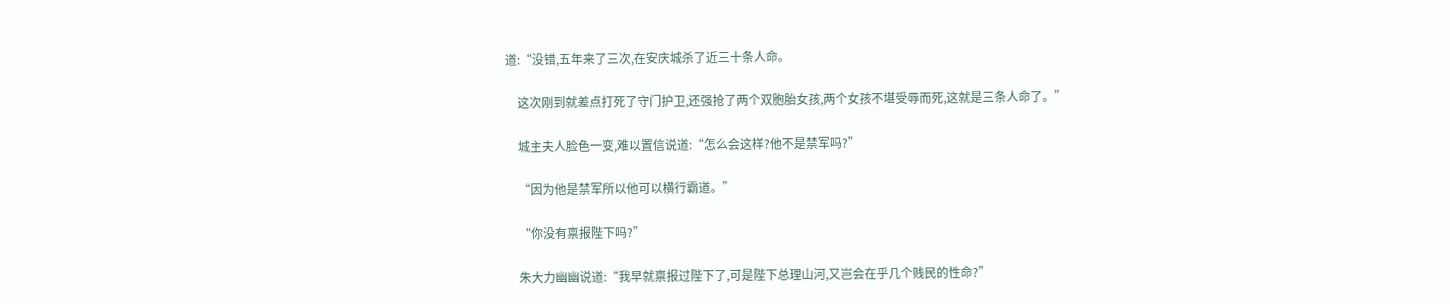道:“没错,五年来了三次,在安庆城杀了近三十条人命。

    这次刚到就差点打死了守门护卫,还强抢了两个双胞胎女孩,两个女孩不堪受辱而死,这就是三条人命了。”

    城主夫人脸色一变,难以置信说道:“怎么会这样?他不是禁军吗?”

    “因为他是禁军所以他可以横行霸道。”

    “你没有禀报陛下吗?”

    朱大力幽幽说道:“我早就禀报过陛下了,可是陛下总理山河,又岂会在乎几个贱民的性命?”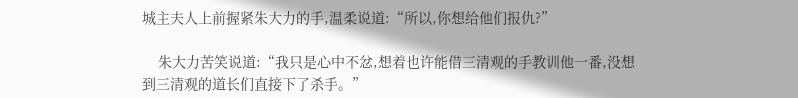城主夫人上前握紧朱大力的手,温柔说道:“所以,你想给他们报仇?”

    朱大力苦笑说道:“我只是心中不忿,想着也许能借三清观的手教训他一番,没想到三清观的道长们直接下了杀手。”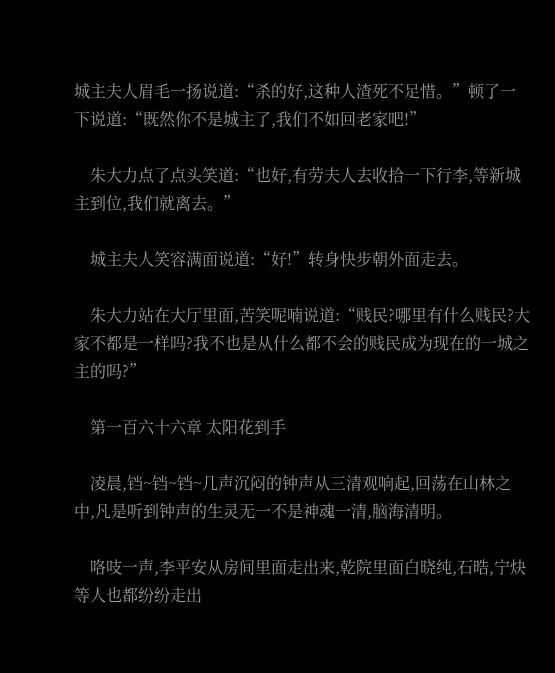城主夫人眉毛一扬说道:“杀的好,这种人渣死不足惜。”顿了一下说道:“既然你不是城主了,我们不如回老家吧!”

    朱大力点了点头笑道:“也好,有劳夫人去收拾一下行李,等新城主到位,我们就离去。”

    城主夫人笑容满面说道:“好!”转身快步朝外面走去。

    朱大力站在大厅里面,苦笑呢喃说道:“贱民?哪里有什么贱民?大家不都是一样吗?我不也是从什么都不会的贱民成为现在的一城之主的吗?”

    第一百六十六章 太阳花到手

    凌晨,铛~铛~铛~几声沉闷的钟声从三清观响起,回荡在山林之中,凡是听到钟声的生灵无一不是神魂一清,脑海清明。

    咯吱一声,李平安从房间里面走出来,乾院里面白晓纯,石晧,宁炔等人也都纷纷走出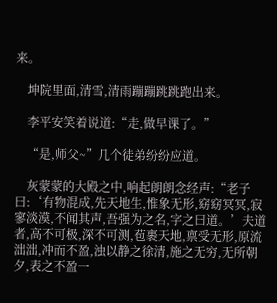来。

    坤院里面,清雪,清雨蹦蹦跳跳跑出来。

    李平安笑着说道:“走,做早课了。”

    “是,师父~”几个徒弟纷纷应道。

    灰蒙蒙的大殿之中,响起朗朗念经声:“老子曰:‘有物混成,先天地生,惟象无形,窈窈冥冥,寂寥淡漠,不闻其声,吾强为之名,字之曰道。’夫道者,高不可极,深不可测,苞裹天地,禀受无形,原流泏泏,冲而不盈,浊以静之徐清,施之无穷,无所朝夕,表之不盈一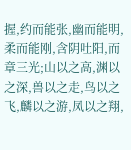握,约而能张,幽而能明,柔而能刚,含阴吐阳,而章三光;山以之高,渊以之深,兽以之走,鸟以之飞,麟以之游,凤以之翔,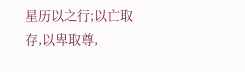星历以之行;以亡取存,以卑取尊,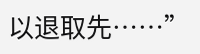以退取先……”